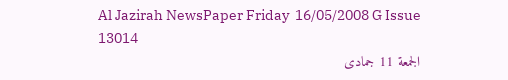Al Jazirah NewsPaper Friday  16/05/2008 G Issue 13014
الجمعة 11 جمادى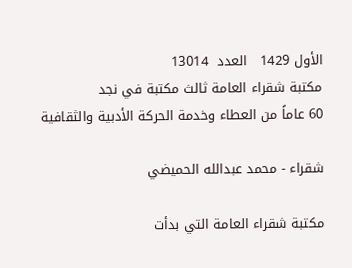الأول 1429   العدد  13014
مكتبة شقراء العامة ثالث مكتبة في نجد
60 عاماً من العطاء وخدمة الحركة الأدبية والثقافية

شقراء - محمد عبدالله الحميضي

مكتبة شقراء العامة التي بدأت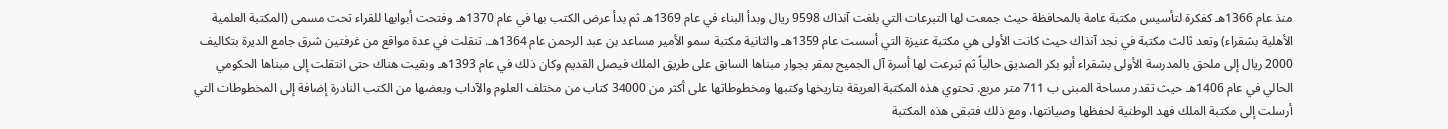منذ عام 1366هـ كفكرة لتأسيس مكتبة عامة بالمحافظة حيث جمعت لها التبرعات التي بلغت آنذاك 9598 ريال وبدأ البناء في عام 1369هـ ثم بدأ عرض الكتب بها في عام 1370هـ وفتحت أبوابها للقراء تحت مسمى (المكتبة العلمية الأهلية بشقراء) وتعد ثالث مكتبة في نجد آنذاك حيث كانت الأولى هي مكتبة عنيزة التي أسست عام 1359هـ والثانية مكتبة سمو الأمير مساعد بن عبد الرحمن عام 1364هـ. تنقلت في عدة مواقع من غرفتين شرق جامع الديرة بتكاليف 2000 ريال إلى ملحق بالمدرسة الأولى بشقراء أبو بكر الصديق حالياً ثم تبرعت لها أسرة آل الجميح بمقر بجوار مبناها السابق على طريق الملك فيصل القديم وكان ذلك في عام 1393هـ وبقيت هناك حتى انتقلت إلى مبناها الحكومي الحالي في عام 1406هـ حيث تقدر مساحة المبنى ب 711 متر مربع. تحتوي هذه المكتبة العريقة بتاريخها وكتبها ومخطوطاتها على أكثر من 34000 كتاب من مختلف العلوم والآداب وبعضها من الكتب النادرة إضافة إلى المخطوطات التي أرسلت إلى مكتبة الملك فهد الوطنية لحفظها وصيانتها، ومع ذلك فتبقى هذه المكتبة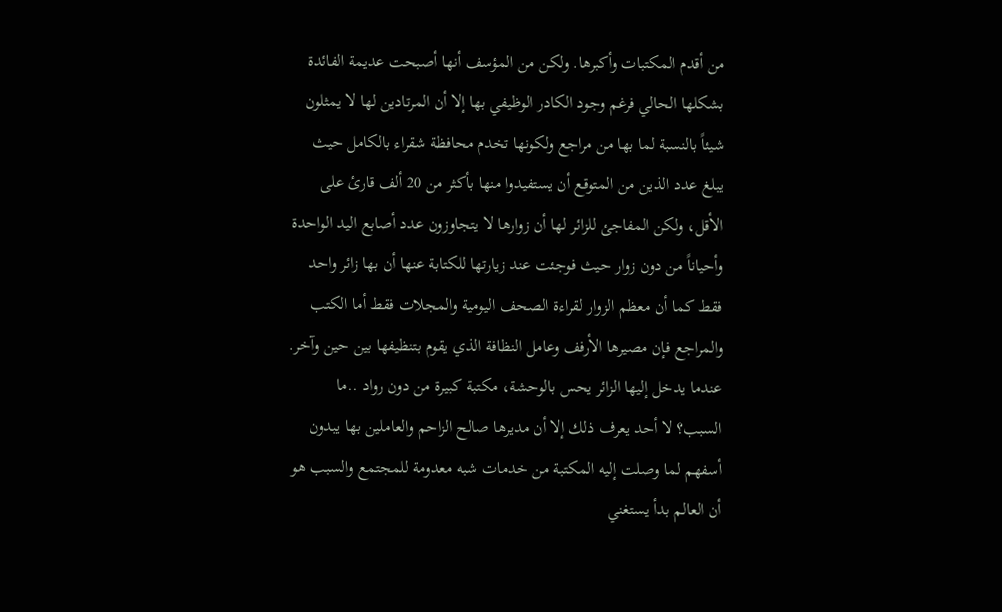من أقدم المكتبات وأكبرها. ولكن من المؤسف أنها أصبحت عديمة الفائدة بشكلها الحالي فرغم وجود الكادر الوظيفي بها إلا أن المرتادين لها لا يمثلون شيئاً بالنسبة لما بها من مراجع ولكونها تخدم محافظة شقراء بالكامل حيث يبلغ عدد الذين من المتوقع أن يستفيدوا منها بأكثر من 20 ألف قارئ على الأقل، ولكن المفاجئ للزائر لها أن زوارها لا يتجاوزون عدد أصابع اليد الواحدة وأحياناً من دون زوار حيث فوجئت عند زيارتها للكتابة عنها أن بها زائر واحد فقط كما أن معظم الزوار لقراءة الصحف اليومية والمجلات فقط أما الكتب والمراجع فإن مصيرها الأرفف وعامل النظافة الذي يقوم بتنظيفها بين حين وآخر. عندما يدخل إليها الزائر يحس بالوحشة، مكتبة كبيرة من دون رواد ..ما السبب؟ لا أحد يعرف ذلك إلا أن مديرها صالح الزاحم والعاملين بها يبدون أسفهم لما وصلت إليه المكتبة من خدمات شبه معدومة للمجتمع والسبب هو أن العالم بدأ يستغني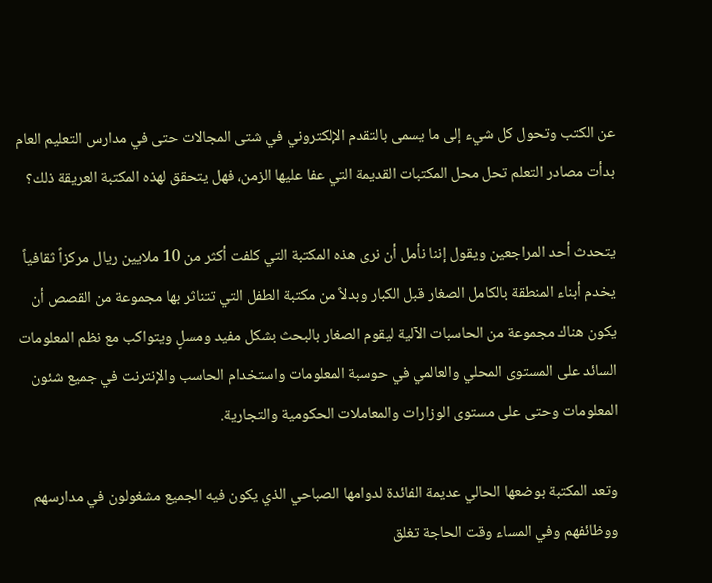عن الكتب وتحول كل شيء إلى ما يسمى بالتقدم الإلكتروني في شتى المجالات حتى في مدارس التعليم العام بدأت مصادر التعلم تحل محل المكتبات القديمة التي عفا عليها الزمن، فهل يتحقق لهذه المكتبة العريقة ذلك؟

يتحدث أحد المراجعين ويقول إننا نأمل أن نرى هذه المكتبة التي كلفت أكثر من 10 ملايين ريال مركزاً ثقافياً يخدم أبناء المنطقة بالكامل الصغار قبل الكبار وبدلاً من مكتبة الطفل التي تتناثر بها مجموعة من القصص أن يكون هناك مجموعة من الحاسبات الآلية ليقوم الصغار بالبحث بشكل مفيد ومسلٍ ويتواكب مع نظم المعلومات السائد على المستوى المحلي والعالمي في حوسبة المعلومات واستخدام الحاسب والإنترنت في جميع شئون المعلومات وحتى على مستوى الوزارات والمعاملات الحكومية والتجارية.

وتعد المكتبة بوضعها الحالي عديمة الفائدة لدوامها الصباحي الذي يكون فيه الجميع مشغولون في مدارسهم ووظائفهم وفي المساء وقت الحاجة تغلق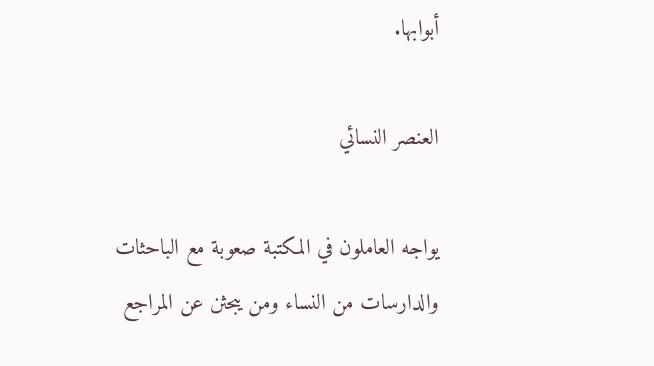أبوابها.

العنصر النسائي

يواجه العاملون في المكتبة صعوبة مع الباحثات والدارسات من النساء ومن يبحثن عن المراجع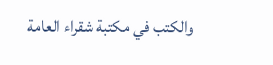والكتب في مكتبة شقراء العامة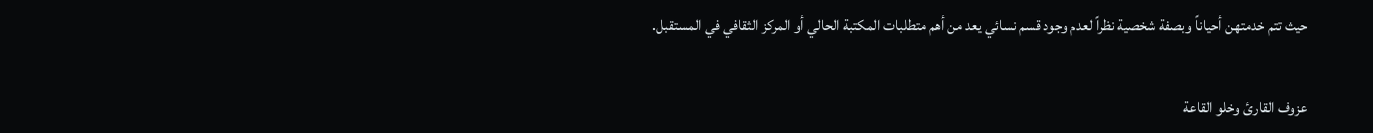حيث تتم خدمتهن أحياناً وبصفة شخصية نظراً لعدم وجود قسم نسائي يعد من أهم متطلبات المكتبة الحالي أو المركز الثقافي في المستقبل.

عزوف القارئ وخلو القاعة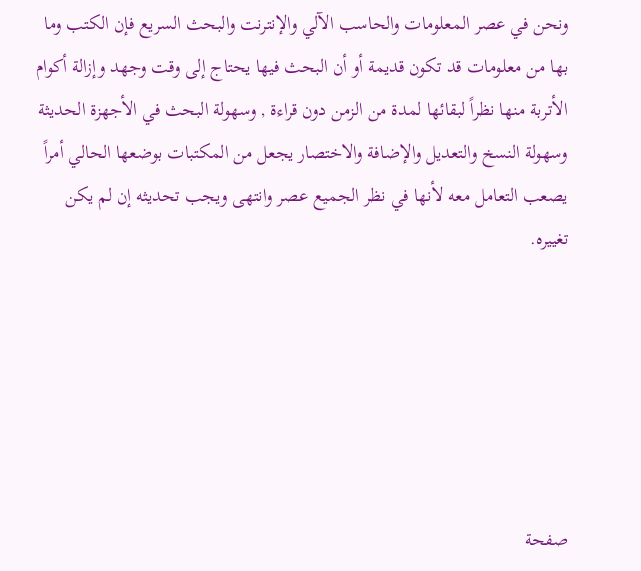ونحن في عصر المعلومات والحاسب الآلي والإنترنت والبحث السريع فإن الكتب وما بها من معلومات قد تكون قديمة أو أن البحث فيها يحتاج إلى وقت وجهد وإزالة أكوام الأتربة منها نظراً لبقائها لمدة من الزمن دون قراءة , وسهولة البحث في الأجهزة الحديثة وسهولة النسخ والتعديل والإضافة والاختصار يجعل من المكتبات بوضعها الحالي أمراً يصعب التعامل معه لأنها في نظر الجميع عصر وانتهى ويجب تحديثه إن لم يكن تغييره.






صفحة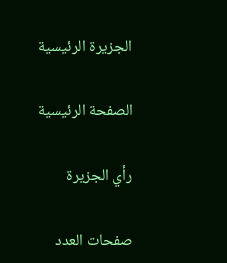الجزيرة الرئيسية

الصفحة الرئيسية

رأي الجزيرة

صفحات العدد